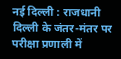नई दिल्ली : राजधानी दिल्ली के जंतर-मंतर पर परीक्षा प्रणाली में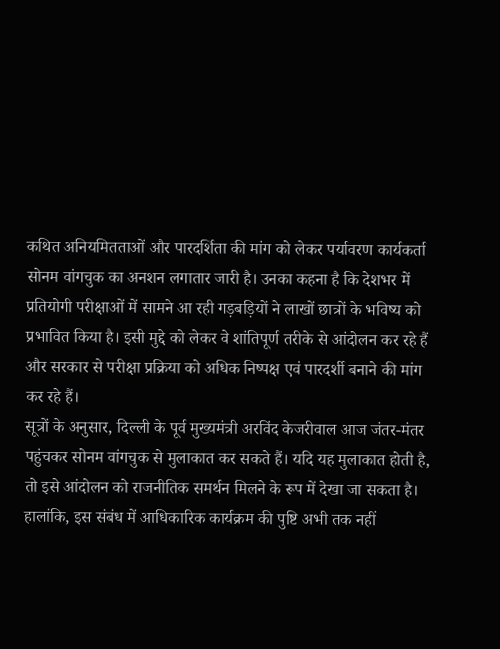कथित अनियमितताओं और पारदर्शिता की मांग को लेकर पर्यावरण कार्यकर्ता सोनम वांगचुक का अनशन लगातार जारी है। उनका कहना है कि देशभर में प्रतियोगी परीक्षाओं में सामने आ रही गड़बड़ियों ने लाखों छात्रों के भविष्य को प्रभावित किया है। इसी मुद्दे को लेकर वे शांतिपूर्ण तरीके से आंदोलन कर रहे हैं और सरकार से परीक्षा प्रक्रिया को अधिक निष्पक्ष एवं पारदर्शी बनाने की मांग कर रहे हैं।
सूत्रों के अनुसार, दिल्ली के पूर्व मुख्यमंत्री अरविंद केजरीवाल आज जंतर-मंतर पहुंचकर सोनम वांगचुक से मुलाकात कर सकते हैं। यदि यह मुलाकात होती है, तो इसे आंदोलन को राजनीतिक समर्थन मिलने के रूप में देखा जा सकता है। हालांकि, इस संबंध में आधिकारिक कार्यक्रम की पुष्टि अभी तक नहीं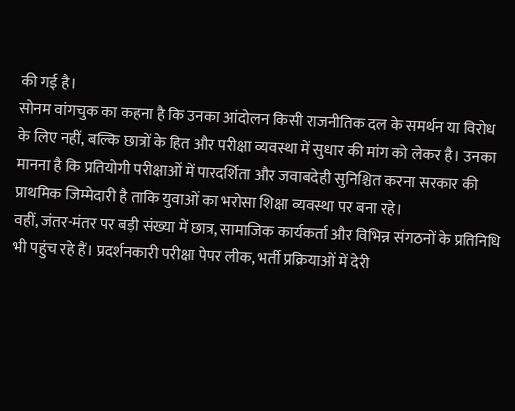की गई है।
सोनम वांगचुक का कहना है कि उनका आंदोलन किसी राजनीतिक दल के समर्थन या विरोध के लिए नहीं, बल्कि छात्रों के हित और परीक्षा व्यवस्था में सुधार की मांग को लेकर है। उनका मानना है कि प्रतियोगी परीक्षाओं में पारदर्शिता और जवाबदेही सुनिश्चित करना सरकार की प्राथमिक जिम्मेदारी है ताकि युवाओं का भरोसा शिक्षा व्यवस्था पर बना रहे।
वहीं, जंतर-मंतर पर बड़ी संख्या में छात्र, सामाजिक कार्यकर्ता और विभिन्न संगठनों के प्रतिनिधि भी पहुंच रहे हैं। प्रदर्शनकारी परीक्षा पेपर लीक, भर्ती प्रक्रियाओं में देरी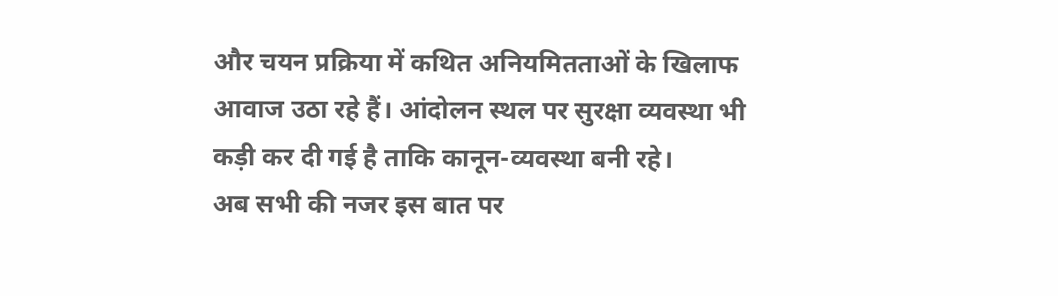और चयन प्रक्रिया में कथित अनियमितताओं के खिलाफ आवाज उठा रहे हैं। आंदोलन स्थल पर सुरक्षा व्यवस्था भी कड़ी कर दी गई है ताकि कानून-व्यवस्था बनी रहे।
अब सभी की नजर इस बात पर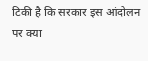टिकी है कि सरकार इस आंदोलन पर क्या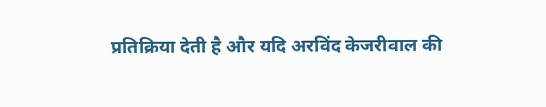प्रतिक्रिया देती है और यदि अरविंद केजरीवाल की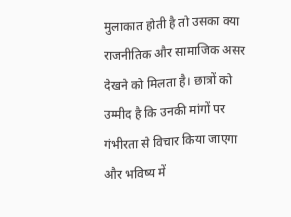मुलाकात होती है तो उसका क्या राजनीतिक और सामाजिक असर देखने को मिलता है। छात्रों को उम्मीद है कि उनकी मांगों पर गंभीरता से विचार किया जाएगा और भविष्य में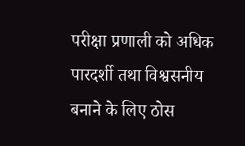परीक्षा प्रणाली को अधिक पारदर्शी तथा विश्वसनीय बनाने के लिए ठोस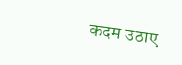कदम उठाए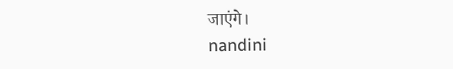जाएंगे।
nandini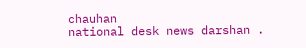chauhan
national desk news darshan .